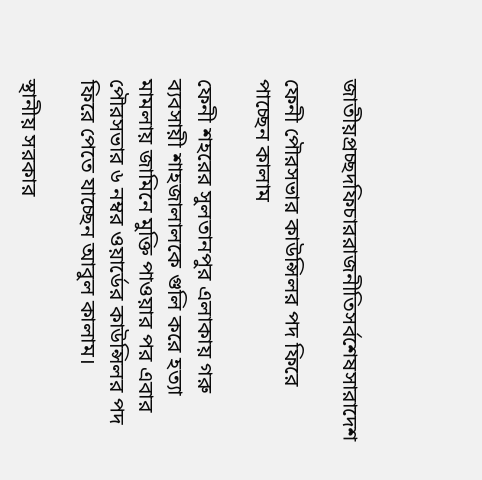জাতীয়প্রচ্ছদফিচাররাজনীতিসর্বশেষসারাদেশ

ফেনী পৌরসভার কাউন্সিলর পদ ফিরে পাচ্ছেন কালাম

ফেনী শহরের সুলতানপুর এলাকায় গরু ব্যবসায়ী শাহজালালকে গুলি করে হত্যা মামলায় জামিনে মুক্তি পাওয়ার পর এবার পৌরসভার ৬ নম্বর ওয়ার্ডের কাউন্সিলর পদ ফিরে পেতে যাচ্ছেন আবুল কালাম।

স্থানীয় সরকার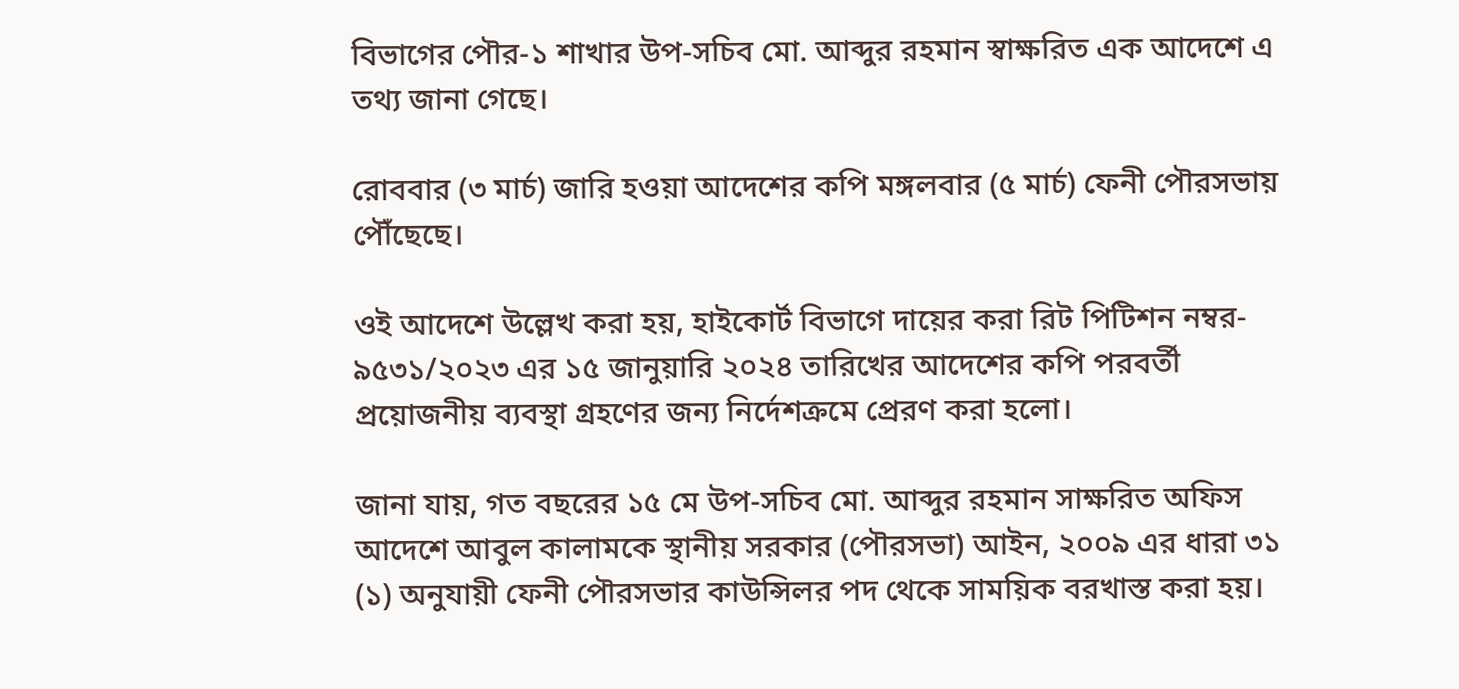বিভাগের পৌর-১ শাখার উপ-সচিব মো. আব্দুর রহমান স্বাক্ষরিত এক আদেশে এ তথ্য জানা গেছে।

রোববার (৩ মার্চ) জারি হওয়া আদেশের কপি মঙ্গলবার (৫ মার্চ) ফেনী পৌরসভায় পৌঁছেছে।

ওই আদেশে উল্লেখ করা হয়, হাইকোর্ট বিভাগে দায়ের করা রিট পিটিশন নম্বর- ৯৫৩১/২০২৩ এর ১৫ জানুয়ারি ২০২৪ তারিখের আদেশের কপি পরবর্তী প্রয়োজনীয় ব্যবস্থা গ্রহণের জন্য নির্দেশক্রমে প্রেরণ করা হলো।

জানা যায়, গত বছরের ১৫ মে উপ-সচিব মো. আব্দুর রহমান সাক্ষরিত অফিস আদেশে আবুল কালামকে স্থানীয় সরকার (পৌরসভা) আইন, ২০০৯ এর ধারা ৩১ (১) অনুযায়ী ফেনী পৌরসভার কাউন্সিলর পদ থেকে সাময়িক বরখাস্ত করা হয়।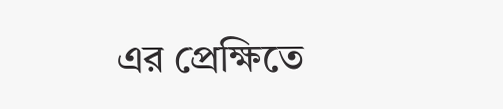এর প্রেক্ষিতে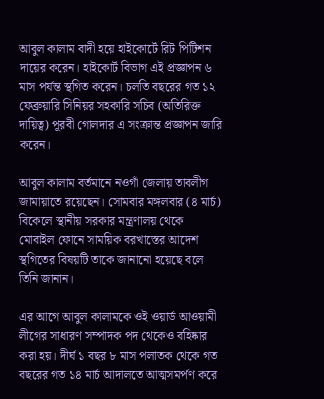আবুল কালাম বাদী হয়ে হাইকোর্টে রিট পিটিশন দায়ের করেন। হাইকোর্ট বিভাগ এই প্রজ্ঞাপন ৬ মাস পর্যন্ত স্থগিত করেন। চলতি বছরের গত ১২ ফেব্রুয়ারি সিনিয়র সহকারি সচিব (অতিরিক্ত দায়িত্ব) পূরবী গোলদার এ সংক্রান্ত প্রজ্ঞাপন জারি করেন।

আবুল কালাম বর্তমানে নওগাঁ জেলায় তাবলীগ জামায়াতে রয়েছেন। সোমবার মঙ্গলবার (৪ মার্চ) বিকেলে স্থানীয় সরকার মন্ত্রণালয় থেকে মোবাইল ফোনে সাময়িক বরখাস্তের আদেশ স্থগিতের বিষয়টি তাকে জানানো হয়েছে বলে তিনি জানান।

এর আগে আবুল কালামকে ওই ওয়ার্ড আওয়ামী লীগের সাধারণ সম্পাদক পদ থেকেও বহিষ্কার করা হয়। দীর্ঘ ১ বছর ৮ মাস পলাতক থেকে গত বছরের গত ১৪ মার্চ আদালতে আত্মসমর্পণ করে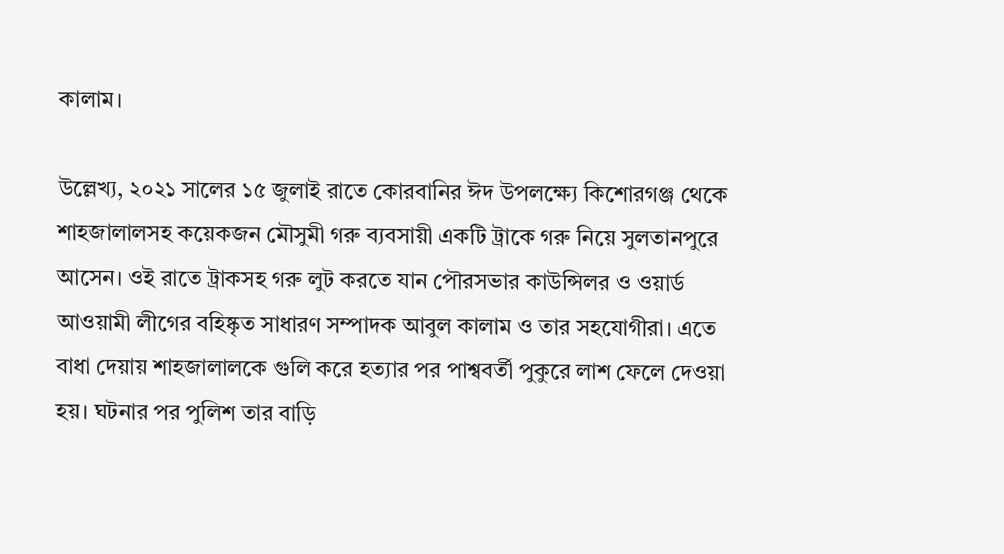কালাম।

উল্লেখ্য, ২০২১ সালের ১৫ জুলাই রাতে কোরবানির ঈদ উপলক্ষ্যে কিশোরগঞ্জ থেকে শাহজালালসহ কয়েকজন মৌসুমী গরু ব্যবসায়ী একটি ট্রাকে গরু নিয়ে সুলতানপুরে আসেন। ওই রাতে ট্রাকসহ গরু লুট করতে যান পৌরসভার কাউন্সিলর ও ওয়ার্ড আওয়ামী লীগের বহিষ্কৃত সাধারণ সম্পাদক আবুল কালাম ও তার সহযোগীরা। এতে বাধা দেয়ায় শাহজালালকে গুলি করে হত্যার পর পাশ্ববর্তী পুকুরে লাশ ফেলে দেওয়া হয়। ঘটনার পর পুলিশ তার বাড়ি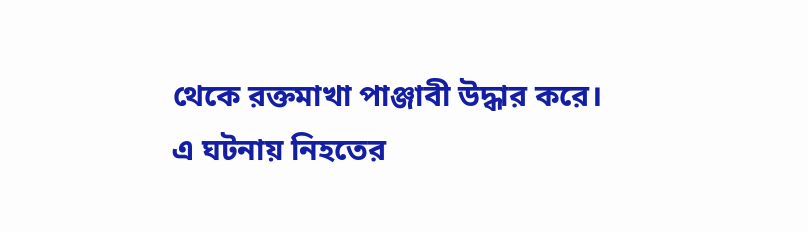থেকে রক্তমাখা পাঞ্জাবী উদ্ধার করে। এ ঘটনায় নিহতের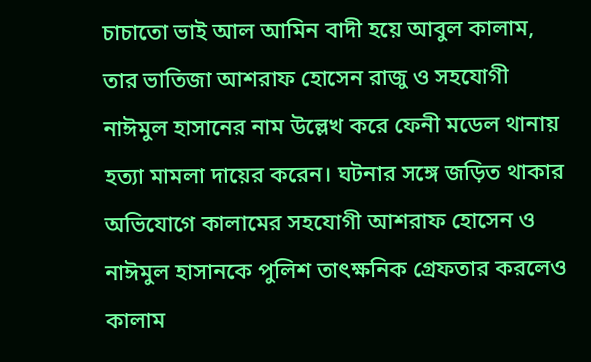চাচাতো ভাই আল আমিন বাদী হয়ে আবুল কালাম, তার ভাতিজা আশরাফ হোসেন রাজু ও সহযোগী নাঈমুল হাসানের নাম উল্লেখ করে ফেনী মডেল থানায় হত্যা মামলা দায়ের করেন। ঘটনার সঙ্গে জড়িত থাকার অভিযোগে কালামের সহযোগী আশরাফ হোসেন ও নাঈমুল হাসানকে পুলিশ তাৎক্ষনিক গ্রেফতার করলেও কালাম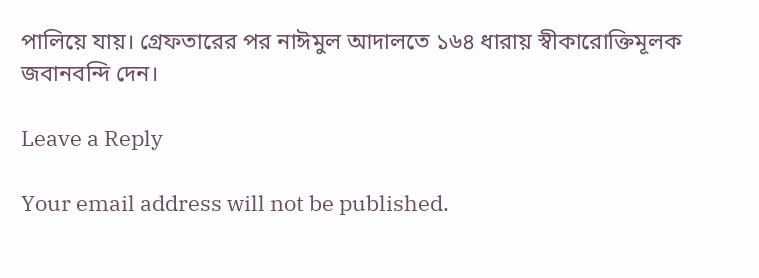পালিয়ে যায়। গ্রেফতারের পর নাঈমুল আদালতে ১৬৪ ধারায় স্বীকারোক্তিমূলক জবানবন্দি দেন।

Leave a Reply

Your email address will not be published.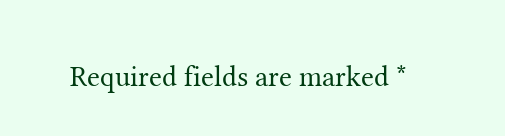Required fields are marked *